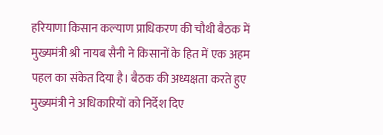हरियाणा किसान कल्याण प्राधिकरण की चौथी बैठक में मुख्यमंत्री श्री नायब सैनी ने किसानों के हित में एक अहम पहल का संकेत दिया है। बैठक की अध्यक्षता करते हुए मुख्यमंत्री ने अधिकारियों को निर्देश दिए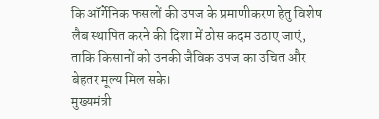कि ऑर्गेनिक फसलों की उपज के प्रमाणीकरण हेतु विशेष लैब स्थापित करने की दिशा में ठोस कदम उठाए जाएं, ताकि किसानों को उनकी जैविक उपज का उचित और बेहतर मूल्य मिल सके।
मुख्यमंत्री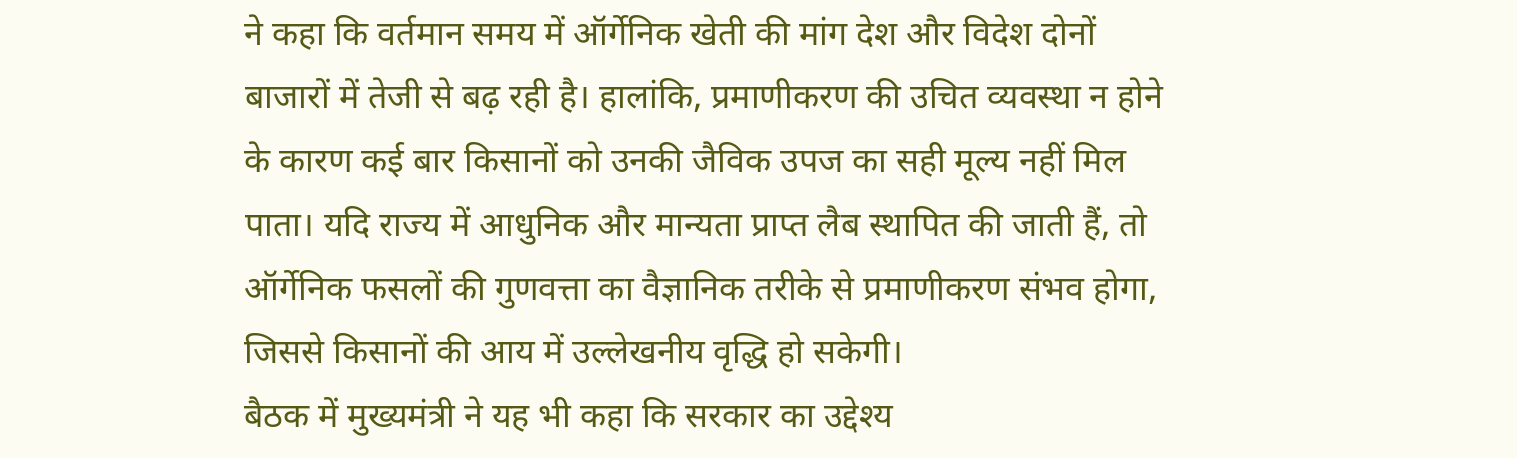ने कहा कि वर्तमान समय में ऑर्गेनिक खेती की मांग देश और विदेश दोनों बाजारों में तेजी से बढ़ रही है। हालांकि, प्रमाणीकरण की उचित व्यवस्था न होने के कारण कई बार किसानों को उनकी जैविक उपज का सही मूल्य नहीं मिल पाता। यदि राज्य में आधुनिक और मान्यता प्राप्त लैब स्थापित की जाती हैं, तो ऑर्गेनिक फसलों की गुणवत्ता का वैज्ञानिक तरीके से प्रमाणीकरण संभव होगा, जिससे किसानों की आय में उल्लेखनीय वृद्धि हो सकेगी।
बैठक में मुख्यमंत्री ने यह भी कहा कि सरकार का उद्देश्य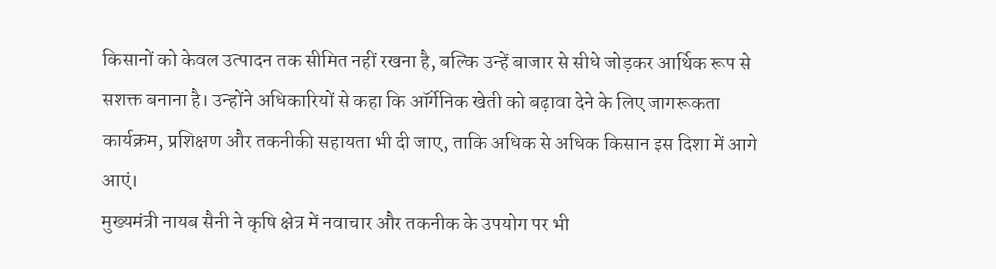किसानों को केवल उत्पादन तक सीमित नहीं रखना है, बल्कि उन्हें बाजार से सीधे जोड़कर आर्थिक रूप से सशक्त बनाना है। उन्होंने अधिकारियों से कहा कि ऑर्गेनिक खेती को बढ़ावा देने के लिए जागरूकता कार्यक्रम, प्रशिक्षण और तकनीकी सहायता भी दी जाए, ताकि अधिक से अधिक किसान इस दिशा में आगे आएं।
मुख्यमंत्री नायब सैनी ने कृषि क्षेत्र में नवाचार और तकनीक के उपयोग पर भी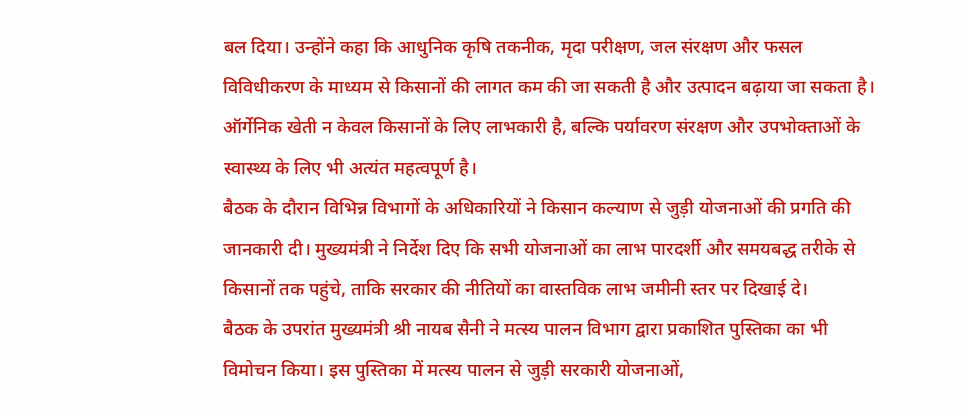बल दिया। उन्होंने कहा कि आधुनिक कृषि तकनीक, मृदा परीक्षण, जल संरक्षण और फसल विविधीकरण के माध्यम से किसानों की लागत कम की जा सकती है और उत्पादन बढ़ाया जा सकता है। ऑर्गेनिक खेती न केवल किसानों के लिए लाभकारी है, बल्कि पर्यावरण संरक्षण और उपभोक्ताओं के स्वास्थ्य के लिए भी अत्यंत महत्वपूर्ण है।
बैठक के दौरान विभिन्न विभागों के अधिकारियों ने किसान कल्याण से जुड़ी योजनाओं की प्रगति की जानकारी दी। मुख्यमंत्री ने निर्देश दिए कि सभी योजनाओं का लाभ पारदर्शी और समयबद्ध तरीके से किसानों तक पहुंचे, ताकि सरकार की नीतियों का वास्तविक लाभ जमीनी स्तर पर दिखाई दे।
बैठक के उपरांत मुख्यमंत्री श्री नायब सैनी ने मत्स्य पालन विभाग द्वारा प्रकाशित पुस्तिका का भी विमोचन किया। इस पुस्तिका में मत्स्य पालन से जुड़ी सरकारी योजनाओं,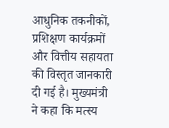आधुनिक तकनीकों, प्रशिक्षण कार्यक्रमों और वित्तीय सहायता की विस्तृत जानकारी दी गई है। मुख्यमंत्री ने कहा कि मत्स्य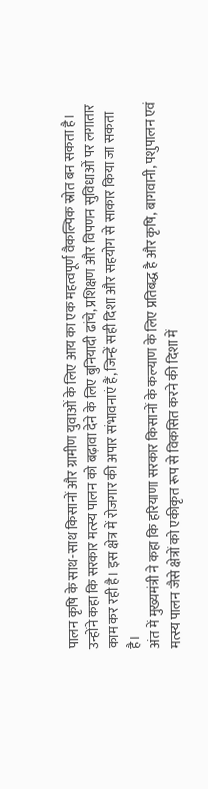पालन कृषि के साथ-साथ किसानों और ग्रामीण युवाओं के लिए आय का एक महत्वपूर्ण वैकल्पिक स्रोत बन सकता है।
उन्होंने कहा कि सरकार मत्स्य पालन को बढ़ावा देने के लिए बुनियादी ढांचे, प्रशिक्षण और विपणन सुविधाओं पर लगातार काम कर रही है। इस क्षेत्र में रोजगार की अपार संभावनाएं हैं, जिन्हें सही दिशा और सहयोग से साकार किया जा सकता है।
अंत में मुख्यमंत्री ने कहा कि हरियाणा सरकार किसानों के कल्याण के लिए प्रतिबद्ध है और कृषि, बागवानी, पशुपालन एवं मत्स्य पालन जैसे क्षेत्रों को एकीकृत रूप से विकसित करने की दिशा में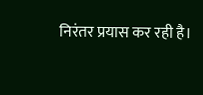निरंतर प्रयास कर रही है।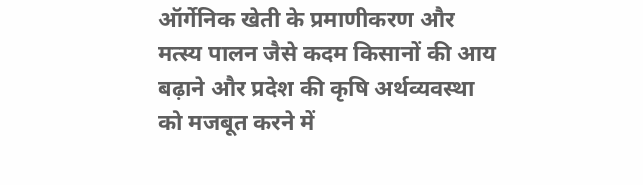ऑर्गेनिक खेती के प्रमाणीकरण और मत्स्य पालन जैसे कदम किसानों की आय बढ़ाने और प्रदेश की कृषि अर्थव्यवस्था को मजबूत करने में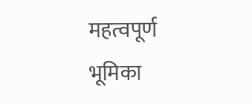महत्वपूर्ण भूमिका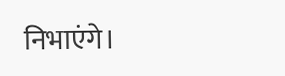निभाएंगे।